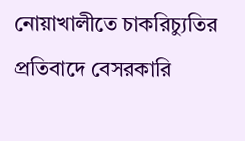নোয়াখালীতে চাকরিচ্যুতির প্রতিবাদে বেসরকারি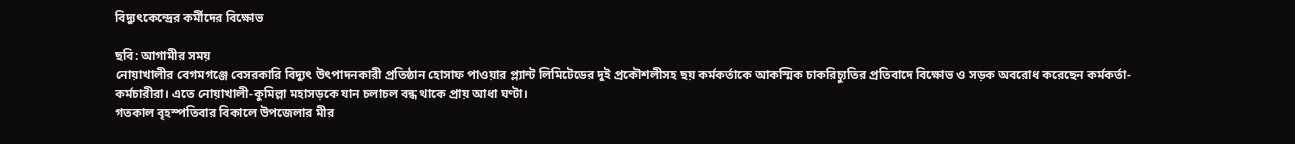বিদ্যুৎকেন্দ্রের কর্মীদের বিক্ষোভ

ছবি: আগামীর সময়
নোয়াখালীর বেগমগঞ্জে বেসরকারি বিদ্যুৎ উৎপাদনকারী প্রতিষ্ঠান হোসাফ পাওয়ার প্ল্যান্ট লিমিটেডের দুই প্রকৌশলীসহ ছয় কর্মকর্তাকে আকস্মিক চাকরিচ্যুতির প্রতিবাদে বিক্ষোভ ও সড়ক অবরোধ করেছেন কর্মকর্তা-কর্মচারীরা। এতে নোয়াখালী-কুমিল্লা মহাসড়কে যান চলাচল বন্ধ থাকে প্রায় আধা ঘণ্টা।
গতকাল বৃহস্পতিবার বিকালে উপজেলার মীর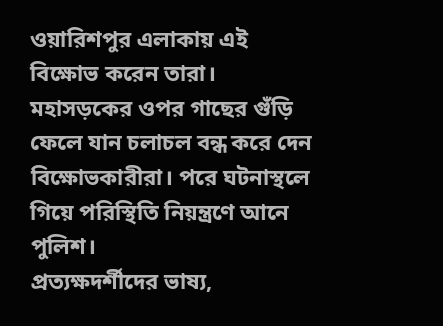ওয়ারিশপুর এলাকায় এই বিক্ষোভ করেন তারা। মহাসড়কের ওপর গাছের গুঁড়ি ফেলে যান চলাচল বন্ধ করে দেন বিক্ষোভকারীরা। পরে ঘটনাস্থলে গিয়ে পরিস্থিতি নিয়ন্ত্রণে আনে পুলিশ।
প্রত্যক্ষদর্শীদের ভাষ্য,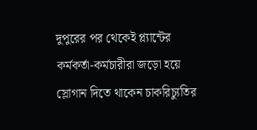দুপুরের পর থেকেই প্ল্যান্টের কর্মকর্তা-কর্মচারীরা জড়ো হয়ে স্লোগান দিতে থাকেন চাকরিচ্যুতির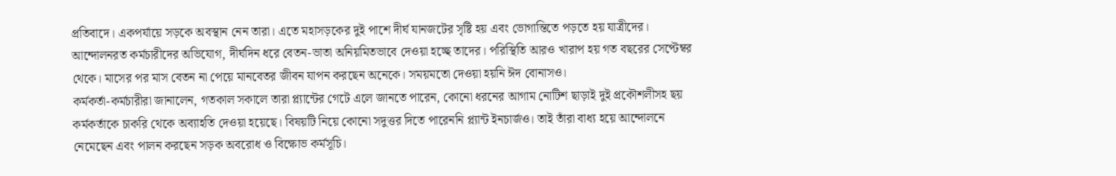প্রতিবাদে। একপর্যায়ে সড়কে অবস্থান নেন তারা। এতে মহাসড়কের দুই পাশে দীর্ঘ যানজটের সৃষ্টি হয় এবং ভোগান্তিতে পড়তে হয় যাত্রীদের।
আন্দোলনরত কর্মচারীদের অভিযোগ, দীর্ঘদিন ধরে বেতন-ভাতা অনিয়মিতভাবে দেওয়া হচ্ছে তাদের। পরিস্থিতি আরও খারাপ হয় গত বছরের সেপ্টেম্বর থেকে। মাসের পর মাস বেতন না পেয়ে মানবেতর জীবন যাপন করছেন অনেকে। সময়মতো দেওয়া হয়নি ঈদ বোনাসও।
কর্মকর্তা-কর্মচারীরা জানালেন, গতকাল সকালে তারা প্ল্যান্টের গেটে এলে জানতে পারেন, কোনো ধরনের আগাম নোটিশ ছাড়াই দুই প্রকৌশলীসহ ছয় কর্মকর্তাকে চাকরি থেকে অব্যাহতি দেওয়া হয়েছে। বিষয়টি নিয়ে কোনো সদুত্তর দিতে পারেননি প্ল্যান্ট ইনচার্জও। তাই তাঁরা বাধ্য হয়ে আন্দোলনে নেমেছেন এবং পালন করছেন সড়ক অবরোধ ও বিক্ষোভ কর্মসূচি।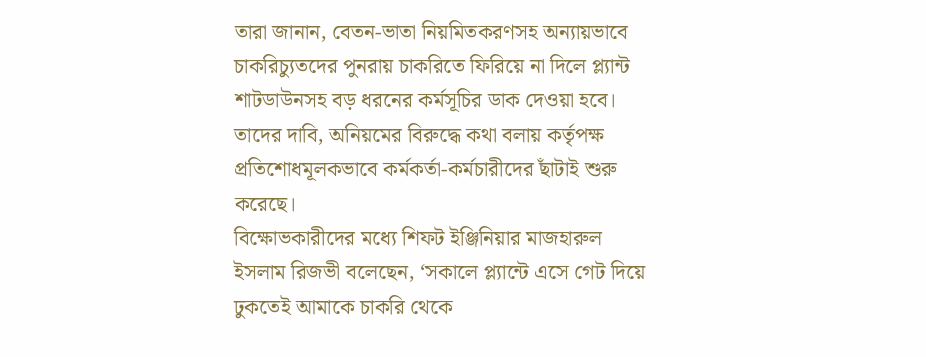তারা জানান, বেতন-ভাতা নিয়মিতকরণসহ অন্যায়ভাবে চাকরিচ্যুতদের পুনরায় চাকরিতে ফিরিয়ে না দিলে প্ল্যান্ট শাটডাউনসহ বড় ধরনের কর্মসূচির ডাক দেওয়া হবে। তাদের দাবি, অনিয়মের বিরুদ্ধে কথা বলায় কর্তৃপক্ষ প্রতিশোধমূলকভাবে কর্মকর্তা-কর্মচারীদের ছাঁটাই শুরু করেছে।
বিক্ষোভকারীদের মধ্যে শিফট ইঞ্জিনিয়ার মাজহারুল ইসলাম রিজভী বলেছেন, ‘সকালে প্ল্যান্টে এসে গেট দিয়ে ঢুকতেই আমাকে চাকরি থেকে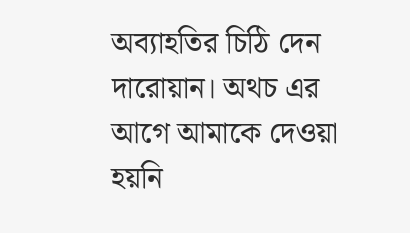অব্যাহতির চিঠি দেন দারোয়ান। অথচ এর আগে আমাকে দেওয়া হয়নি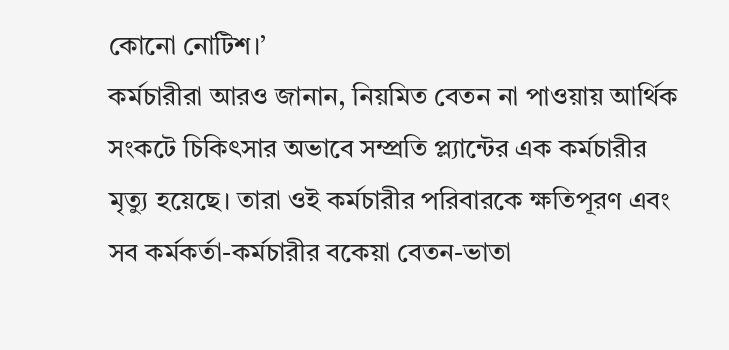কোনো নোটিশ।’
কর্মচারীরা আরও জানান, নিয়মিত বেতন না পাওয়ায় আর্থিক সংকটে চিকিৎসার অভাবে সম্প্রতি প্ল্যান্টের এক কর্মচারীর মৃত্যু হয়েছে। তারা ওই কর্মচারীর পরিবারকে ক্ষতিপূরণ এবং সব কর্মকর্তা-কর্মচারীর বকেয়া বেতন-ভাতা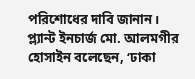পরিশোধের দাবি জানান।
প্ল্যান্ট ইনচার্জ মো. আলমগীর হোসাইন বলেছেন, ‘ঢাকা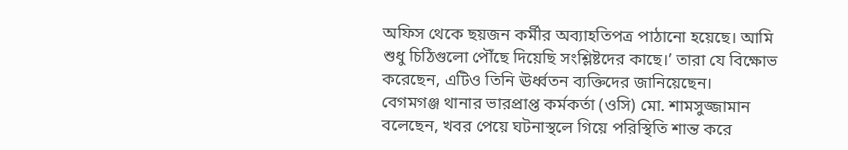অফিস থেকে ছয়জন কর্মীর অব্যাহতিপত্র পাঠানো হয়েছে। আমি শুধু চিঠিগুলো পৌঁছে দিয়েছি সংশ্লিষ্টদের কাছে।’ তারা যে বিক্ষোভ করেছেন, এটিও তিনি ঊর্ধ্বতন ব্যক্তিদের জানিয়েছেন।
বেগমগঞ্জ থানার ভারপ্রাপ্ত কর্মকর্তা (ওসি) মো. শামসুজ্জামান বলেছেন, খবর পেয়ে ঘটনাস্থলে গিয়ে পরিস্থিতি শান্ত করে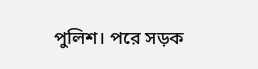পুলিশ। পরে সড়ক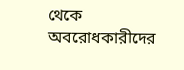থেকে অবরোধকারীদের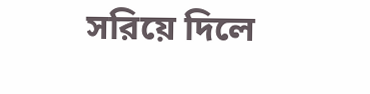সরিয়ে দিলে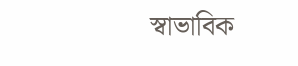স্বাভাবিক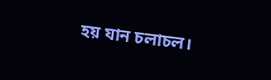হয় যান চলাচল।